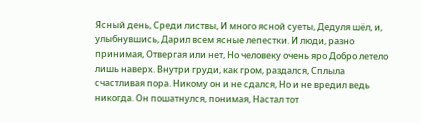Ясный день, Среди листвы, И много ясной суеты, Дедуля шёл, и, улыбнувшись, Дарил всем ясные лепестки. И люди, разно принимая, Отвергая или нет, Но человеку очень яро Добро летело лишь наверх. Внутри груди, как гром, раздался, Сплыла счастливая пора. Никому он и не сдался, Но и не вредил ведь никогда. Он пошатнулся, понимая, Настал тот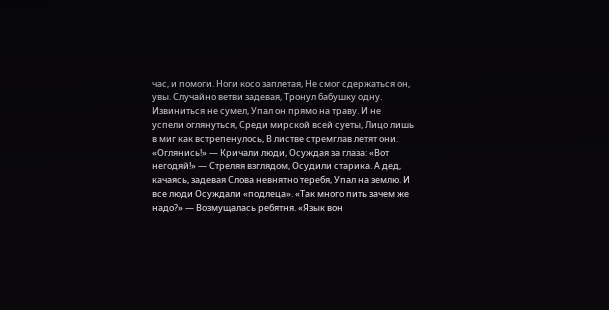час, и помоги. Ноги косо заплетая, Не смог сдержаться он, увы. Случайно ветви задевая, Тронул бабушку одну. Извиниться не сумел, Упал он прямо на траву. И не успели оглянуться, Среди мирской всей суеты, Лицо лишь в миг как встрепенулось, В листве стремглав летят они. «Оглянись!» — Кричали люди, Осуждая за глаза: «Вот негодяй!» — Стреляя взглядом, Осудили старика. А дед, качаясь, задевая Слова невнятно теребя, Упал на землю. И все люди Осуждали «подлеца». «Так много пить зачем же надо?» — Возмущалась ребятня. «Язык вон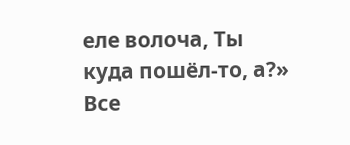еле волоча, Ты куда пошёл-то, а?» Все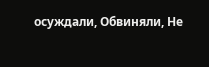осуждали, Обвиняли, Не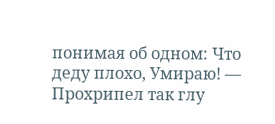понимая об одном: Что деду плохо, Умираю! — Прохрипел так глу